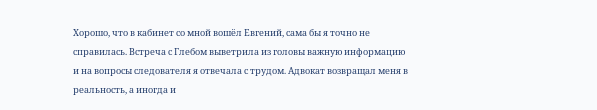Хорошо, что в кабинет со мной вошёл Евгений, сама бы я точно не справилась. Встреча с Глебом выветрила из головы важную информацию и на вопросы следователя я отвечала с трудом. Адвокат возвращал меня в реальность, а иногда и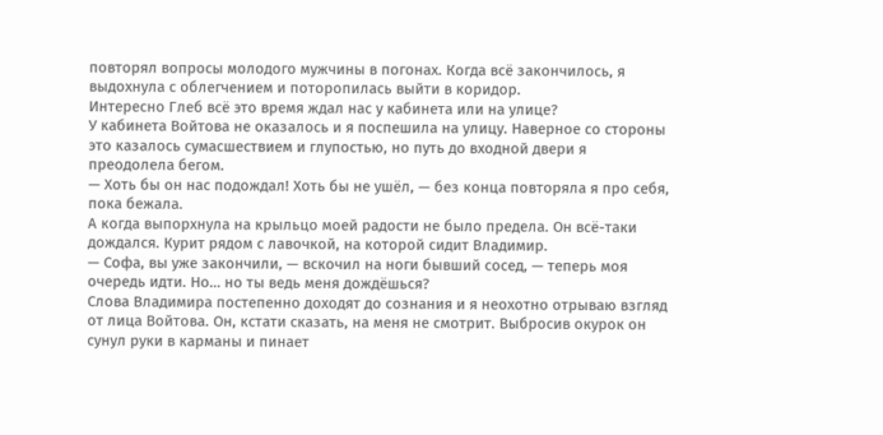повторял вопросы молодого мужчины в погонах. Когда всё закончилось, я выдохнула с облегчением и поторопилась выйти в коридор.
Интересно Глеб всё это время ждал нас у кабинета или на улице?
У кабинета Войтова не оказалось и я поспешила на улицу. Наверное со стороны это казалось сумасшествием и глупостью, но путь до входной двери я преодолела бегом.
— Хоть бы он нас подождал! Хоть бы не ушёл, — без конца повторяла я про себя, пока бежала.
А когда выпорхнула на крыльцо моей радости не было предела. Он всё-таки дождался. Курит рядом с лавочкой, на которой сидит Владимир.
— Софа, вы уже закончили, — вскочил на ноги бывший сосед, — теперь моя очередь идти. Но… но ты ведь меня дождёшься?
Слова Владимира постепенно доходят до сознания и я неохотно отрываю взгляд от лица Войтова. Он, кстати сказать, на меня не смотрит. Выбросив окурок он сунул руки в карманы и пинает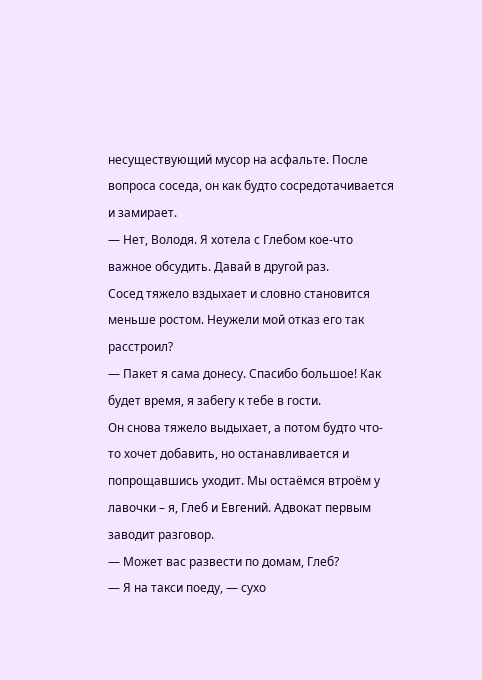несуществующий мусор на асфальте. После вопроса соседа, он как будто сосредотачивается и замирает.
— Нет, Володя. Я хотела с Глебом кое-что важное обсудить. Давай в другой раз.
Сосед тяжело вздыхает и словно становится меньше ростом. Неужели мой отказ его так расстроил?
— Пакет я сама донесу. Спасибо большое! Как будет время, я забегу к тебе в гости.
Он снова тяжело выдыхает, а потом будто что-то хочет добавить, но останавливается и попрощавшись уходит. Мы остаёмся втроём у лавочки – я, Глеб и Евгений. Адвокат первым заводит разговор.
— Может вас развести по домам, Глеб?
— Я на такси поеду, — сухо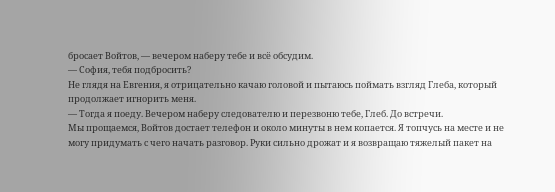бросает Войтов, — вечером наберу тебе и всё обсудим.
— София, тебя подбросить?
Не глядя на Евгения, я отрицательно качаю головой и пытаюсь поймать взгляд Глеба, который продолжает игнорить меня.
— Тогда я поеду. Вечером наберу следователю и перезвоню тебе, Глеб. До встречи.
Мы прощаемся, Войтов достает телефон и около минуты в нем копается. Я топчусь на месте и не могу придумать с чего начать разговор. Руки сильно дрожат и я возвращаю тяжелый пакет на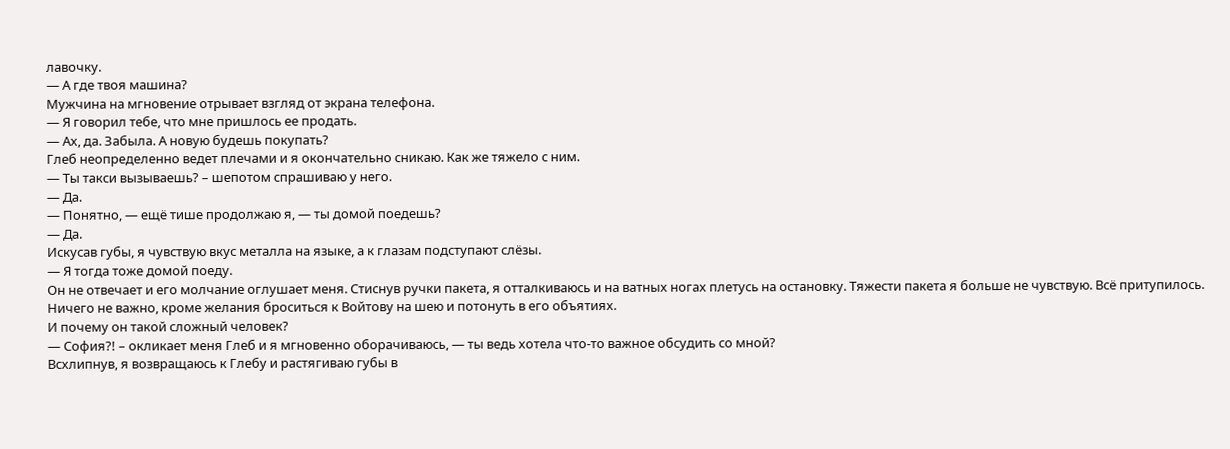лавочку.
— А где твоя машина?
Мужчина на мгновение отрывает взгляд от экрана телефона.
— Я говорил тебе, что мне пришлось ее продать.
— Ах, да. Забыла. А новую будешь покупать?
Глеб неопределенно ведет плечами и я окончательно сникаю. Как же тяжело с ним.
— Ты такси вызываешь? – шепотом спрашиваю у него.
— Да.
— Понятно, — ещё тише продолжаю я, — ты домой поедешь?
— Да.
Искусав губы, я чувствую вкус металла на языке, а к глазам подступают слёзы.
— Я тогда тоже домой поеду.
Он не отвечает и его молчание оглушает меня. Стиснув ручки пакета, я отталкиваюсь и на ватных ногах плетусь на остановку. Тяжести пакета я больше не чувствую. Всё притупилось. Ничего не важно, кроме желания броситься к Войтову на шею и потонуть в его объятиях.
И почему он такой сложный человек?
— София?! – окликает меня Глеб и я мгновенно оборачиваюсь, — ты ведь хотела что-то важное обсудить со мной?
Всхлипнув, я возвращаюсь к Глебу и растягиваю губы в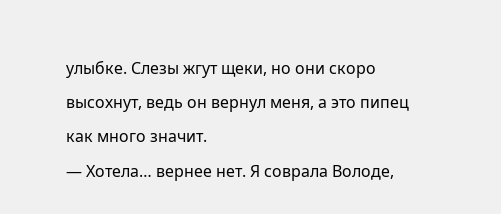улыбке. Слезы жгут щеки, но они скоро высохнут, ведь он вернул меня, а это пипец как много значит.
— Хотела… вернее нет. Я соврала Володе,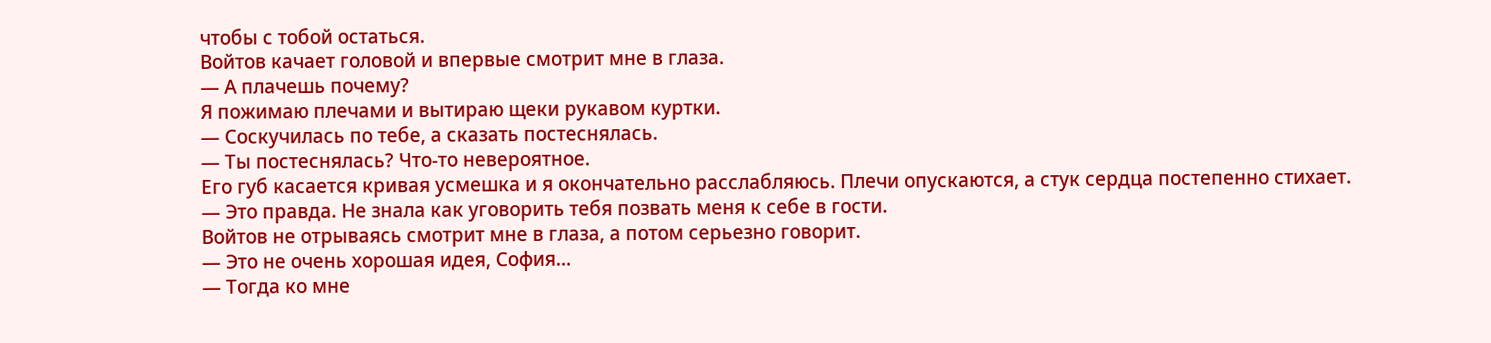чтобы с тобой остаться.
Войтов качает головой и впервые смотрит мне в глаза.
— А плачешь почему?
Я пожимаю плечами и вытираю щеки рукавом куртки.
— Соскучилась по тебе, а сказать постеснялась.
— Ты постеснялась? Что-то невероятное.
Его губ касается кривая усмешка и я окончательно расслабляюсь. Плечи опускаются, а стук сердца постепенно стихает.
— Это правда. Не знала как уговорить тебя позвать меня к себе в гости.
Войтов не отрываясь смотрит мне в глаза, а потом серьезно говорит.
— Это не очень хорошая идея, София…
— Тогда ко мне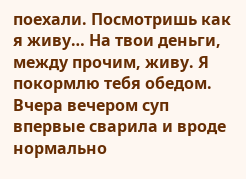поехали. Посмотришь как я живу… На твои деньги, между прочим, живу. Я покормлю тебя обедом. Вчера вечером суп впервые сварила и вроде нормально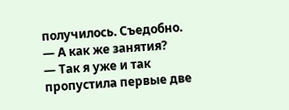получилось. Съедобно.
— А как же занятия?
— Так я уже и так пропустила первые две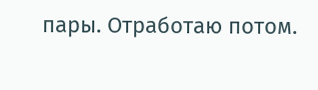пары. Отработаю потом.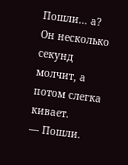Пошли… а?
Он несколько секунд молчит, а потом слегка кивает.
— Пошли.